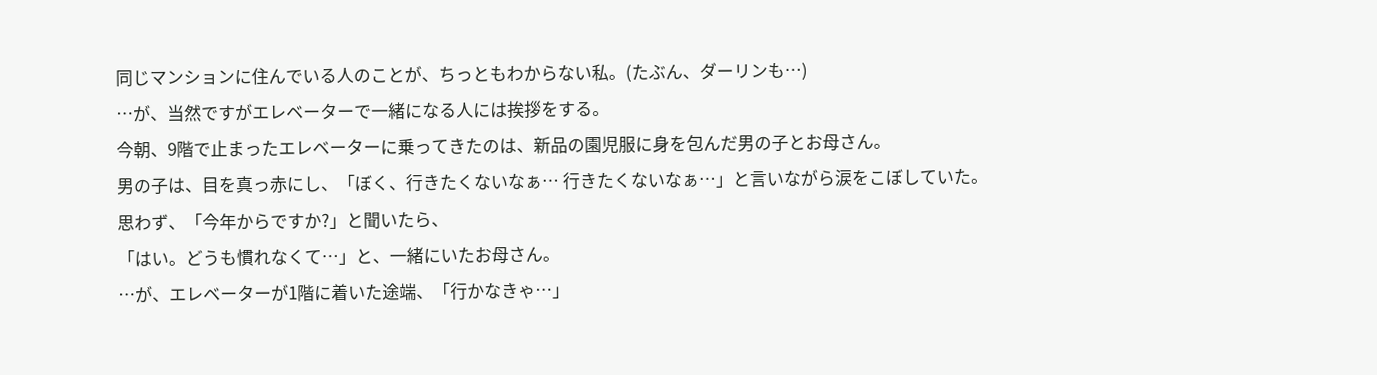同じマンションに住んでいる人のことが、ちっともわからない私。(たぶん、ダーリンも…)
…が、当然ですがエレベーターで一緒になる人には挨拶をする。
今朝、9階で止まったエレベーターに乗ってきたのは、新品の園児服に身を包んだ男の子とお母さん。
男の子は、目を真っ赤にし、「ぼく、行きたくないなぁ… 行きたくないなぁ…」と言いながら涙をこぼしていた。
思わず、「今年からですか?」と聞いたら、
「はい。どうも慣れなくて…」と、一緒にいたお母さん。
…が、エレベーターが1階に着いた途端、「行かなきゃ…」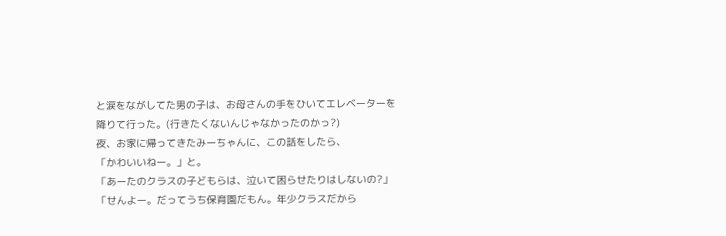と涙をながしてた男の子は、お母さんの手をひいてエレベーターを降りて行った。(行きたくないんじゃなかったのかっ?)
夜、お家に帰ってきたみーちゃんに、この話をしたら、
「かわいいねー。」と。
「あーたのクラスの子どもらは、泣いて困らせたりはしないの?」
「せんよー。だってうち保育園だもん。年少クラスだから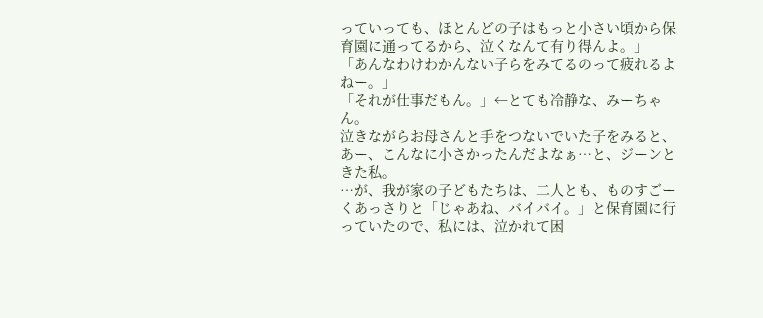っていっても、ほとんどの子はもっと小さい頃から保育園に通ってるから、泣くなんて有り得んよ。」
「あんなわけわかんない子らをみてるのって疲れるよねー。」
「それが仕事だもん。」←とても冷静な、みーちゃん。
泣きながらお母さんと手をつないでいた子をみると、あー、こんなに小さかったんだよなぁ…と、ジーンときた私。
…が、我が家の子どもたちは、二人とも、ものすごーくあっさりと「じゃあね、バイバイ。」と保育園に行っていたので、私には、泣かれて困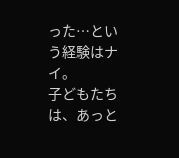った…という経験はナイ。
子どもたちは、あっと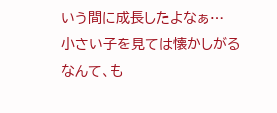いう間に成長したよなぁ…
小さい子を見ては懐かしがるなんて、も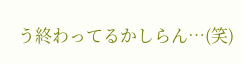う終わってるかしらん…(笑)